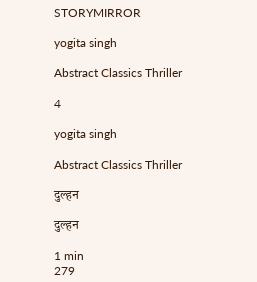STORYMIRROR

yogita singh

Abstract Classics Thriller

4

yogita singh

Abstract Classics Thriller

दुल्हन

दुल्हन

1 min
279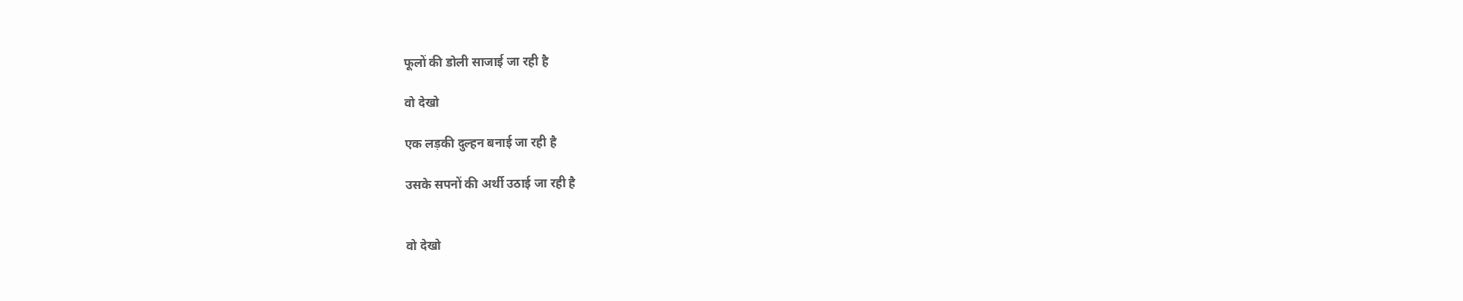फूलों की डोली साजाई जा रही है

वो देखो

एक लड़की दुल्हन बनाई जा रही है

उसके सपनों की अर्थी उठाई जा रही है


वो देखो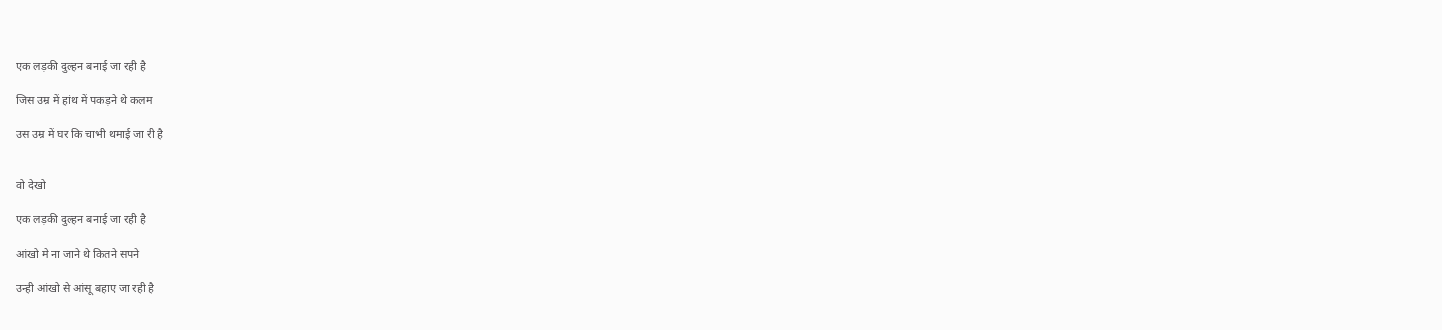एक लड़की दुल्हन बनाई जा रही है

जिस उम्र में हांथ में पकड़ने थे कलम

उस उम्र में घर कि चाभी थमाई जा री है


वो देखो

एक लड़की दुल्हन बनाई जा रही है

आंखो मे ना जाने थे कितने सपने

उन्ही आंखो से आंसू बहाए जा रही है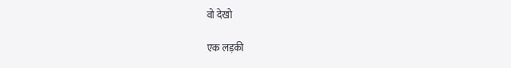वो देखो

एक लड़की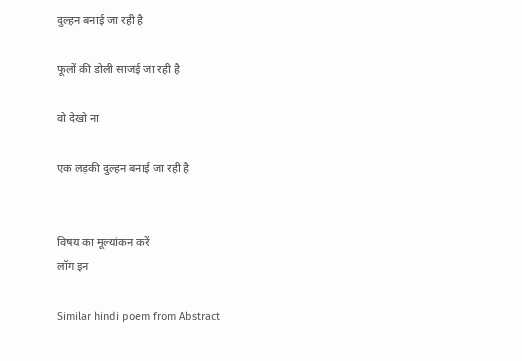दुल्हन बनाई जा रही है

फूलों की डोली साजई जा रही है

वो देखो ना

एक लड़की दुल्हन बनाई जा रही है


विषय का मूल्यांकन करें
लॉग इन

Similar hindi poem from Abstract